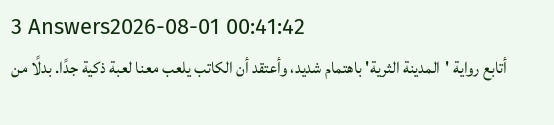3 Answers2026-08-01 00:41:42
أتابع رواية 'المدينة الثرية' باهتمام شديد، وأعتقد أن الكاتب يلعب معنا لعبة ذكية جدًا. بدلًا من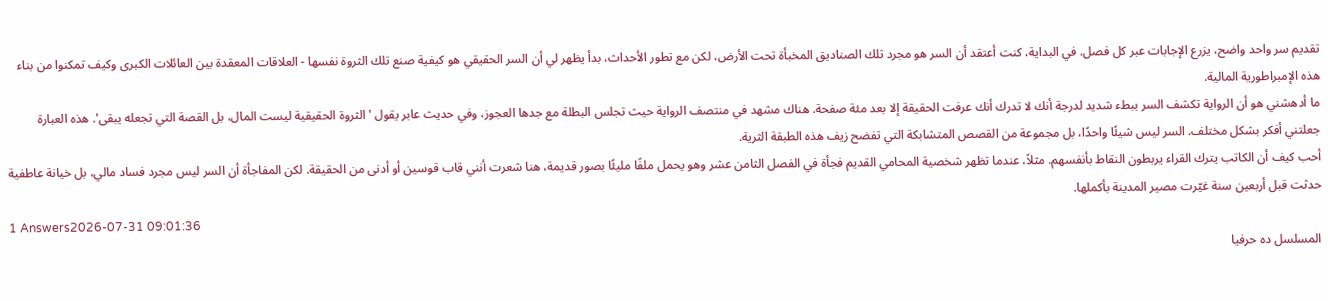تقديم سر واحد واضح، يزرع الإجابات عبر كل فصل. في البداية، كنت أعتقد أن السر هو مجرد تلك الصناديق المخبأة تحت الأرض، لكن مع تطور الأحداث، بدأ يظهر لي أن السر الحقيقي هو كيفية صنع تلك الثروة نفسها - العلاقات المعقدة بين العائلات الكبرى وكيف تمكنوا من بناء هذه الإمبراطورية المالية.
ما أدهشني هو أن الرواية تكشف السر ببطء شديد لدرجة أنك لا تدرك أنك عرفت الحقيقة إلا بعد مئة صفحة. هناك مشهد في منتصف الرواية حيث تجلس البطلة مع جدها العجوز، وفي حديث عابر يقول 'الثروة الحقيقية ليست المال، بل القصة التي تجعله يبقى'. هذه العبارة جعلتني أفكر بشكل مختلف. السر ليس شيئًا واحدًا، بل مجموعة من القصص المتشابكة التي تفضح زيف هذه الطبقة الثرية.
أحب كيف أن الكاتب يترك القراء يربطون النقاط بأنفسهم. مثلاً، عندما تظهر شخصية المحامي القديم فجأة في الفصل الثامن عشر وهو يحمل ملفًا مليئًا بصور قديمة، هنا شعرت أنني قاب قوسين أو أدنى من الحقيقة. لكن المفاجأة أن السر ليس مجرد فساد مالي، بل خيانة عاطفية حدثت قبل أربعين سنة غيّرت مصير المدينة بأكملها.
1 Answers2026-07-31 09:01:36
المسلسل ده حرفيا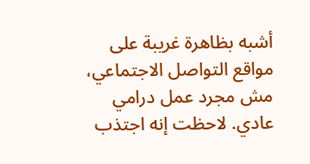أشبه بظاهرة غريبة على مواقع التواصل الاجتماعي، مش مجرد عمل درامي عادي. لاحظت إنه اجتذب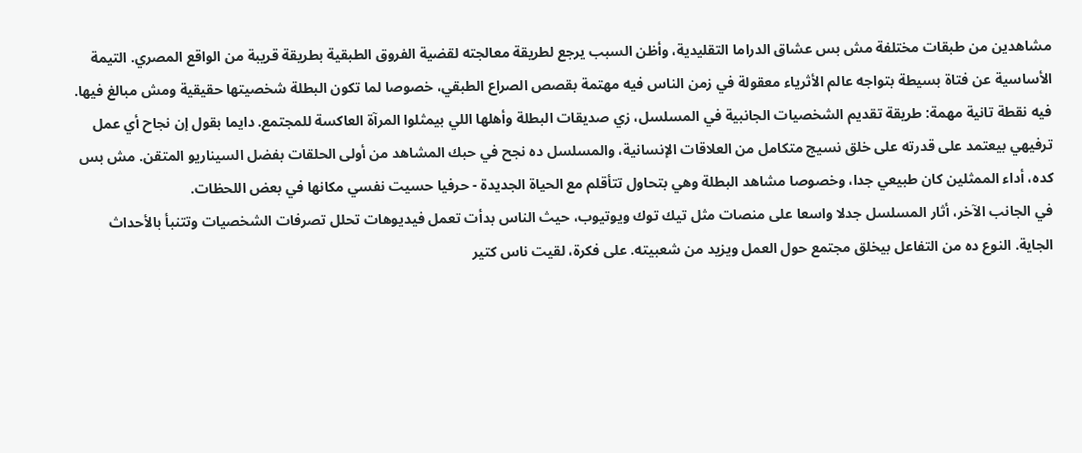مشاهدين من طبقات مختلفة مش بس عشاق الدراما التقليدية، وأظن السبب يرجع لطريقة معالجته لقضية الفروق الطبقية بطريقة قريبة من الواقع المصري. التيمة الأساسية عن فتاة بسيطة بتواجه عالم الأثرياء معقولة في زمن الناس فيه مهتمة بقصص الصراع الطبقي، خصوصا لما تكون البطلة شخصيتها حقيقية ومش مبالغ فيها.
فيه نقطة تانية مهمة: طريقة تقديم الشخصيات الجانبية في المسلسل، زي صديقات البطلة وأهلها اللي بيمثلوا المرآة العاكسة للمجتمع. دايما بقول إن نجاح أي عمل ترفيهي بيعتمد على قدرته على خلق نسيج متكامل من العلاقات الإنسانية، والمسلسل ده نجح في حبك المشاهد من أولى الحلقات بفضل السيناريو المتقن. مش بس كده، أداء الممثلين كان طبيعي جدا، وخصوصا مشاهد البطلة وهي بتحاول تتأقلم مع الحياة الجديدة - حرفيا حسيت نفسي مكانها في بعض اللحظات.
في الجانب الآخر، أثار المسلسل جدلا واسعا على منصات مثل تيك توك ويوتيوب، حيث الناس بدأت تعمل فيديوهات تحلل تصرفات الشخصيات وتتنبأ بالأحداث الجاية. النوع ده من التفاعل بيخلق مجتمع حول العمل ويزيد من شعبيته. على فكرة، لقيت ناس كتير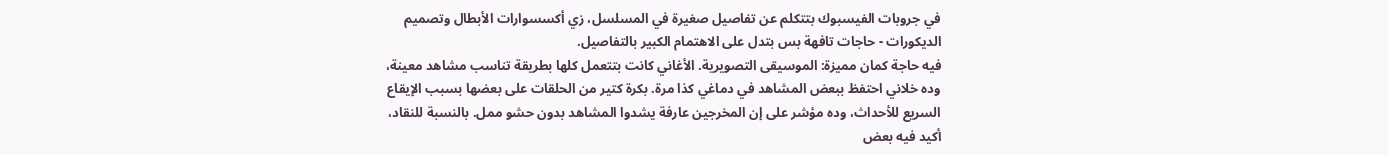في جروبات الفيسبوك بتتكلم عن تفاصيل صغيرة في المسلسل، زي أكسسوارات الأبطال وتصميم الديكورات - حاجات تافهة بس بتدل على الاهتمام الكبير بالتفاصيل.
فيه حاجة كمان مميزة: الموسيقى التصويرية. الأغاني كانت بتتعمل كلها بطريقة تناسب مشاهد معينة، وده خلاني احتفظ ببعض المشاهد في دماغي كذا مرة. بكرة كتير من الحلقات على بعضها بسبب الإيقاع السريع للأحداث، وده مؤشر على إن المخرجين عارفة يشدوا المشاهد بدون حشو ممل. بالنسبة للنقاد، أكيد فيه بعض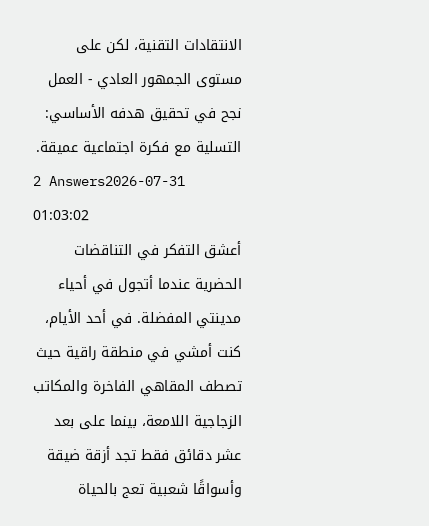الانتقادات التقنية، لكن على مستوى الجمهور العادي - العمل نجح في تحقيق هدفه الأساسي: التسلية مع فكرة اجتماعية عميقة.
2 Answers2026-07-31 01:03:02
أعشق التفكر في التناقضات الحضرية عندما أتجول في أحياء مدينتي المفضلة. في أحد الأيام، كنت أمشي في منطقة راقية حيث تصطف المقاهي الفاخرة والمكاتب الزجاجية اللامعة، بينما على بعد عشر دقائق فقط تجد أزقة ضيقة وأسواقًا شعبية تعج بالحياة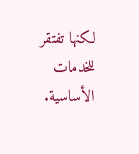لكنها تفتقر للخدمات الأساسية.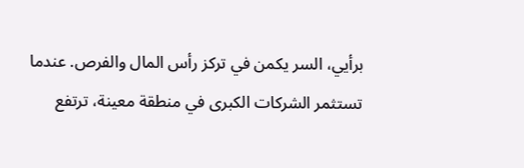برأيي، السر يكمن في تركز رأس المال والفرص. عندما تستثمر الشركات الكبرى في منطقة معينة، ترتفع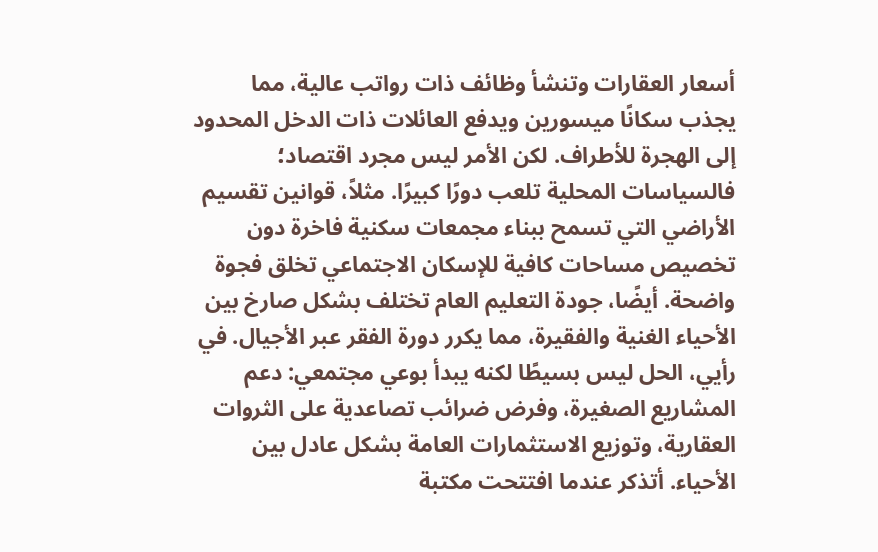أسعار العقارات وتنشأ وظائف ذات رواتب عالية، مما يجذب سكانًا ميسورين ويدفع العائلات ذات الدخل المحدود إلى الهجرة للأطراف. لكن الأمر ليس مجرد اقتصاد؛ فالسياسات المحلية تلعب دورًا كبيرًا. مثلاً، قوانين تقسيم الأراضي التي تسمح ببناء مجمعات سكنية فاخرة دون تخصيص مساحات كافية للإسكان الاجتماعي تخلق فجوة واضحة. أيضًا، جودة التعليم العام تختلف بشكل صارخ بين الأحياء الغنية والفقيرة، مما يكرر دورة الفقر عبر الأجيال. في رأيي، الحل ليس بسيطًا لكنه يبدأ بوعي مجتمعي: دعم المشاريع الصغيرة، وفرض ضرائب تصاعدية على الثروات العقارية، وتوزيع الاستثمارات العامة بشكل عادل بين الأحياء. أتذكر عندما افتتحت مكتبة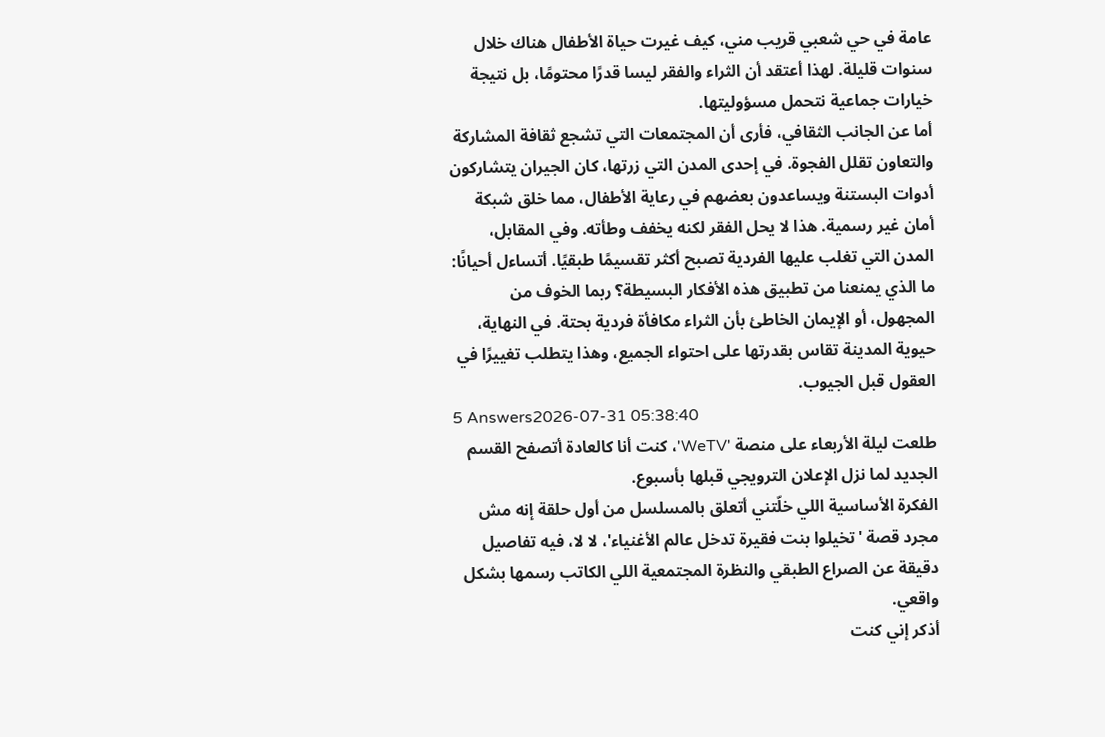عامة في حي شعبي قريب مني، كيف غيرت حياة الأطفال هناك خلال سنوات قليلة. لهذا أعتقد أن الثراء والفقر ليسا قدرًا محتومًا، بل نتيجة خيارات جماعية نتحمل مسؤوليتها.
أما عن الجانب الثقافي، فأرى أن المجتمعات التي تشجع ثقافة المشاركة والتعاون تقلل الفجوة. في إحدى المدن التي زرتها، كان الجيران يتشاركون أدوات البستنة ويساعدون بعضهم في رعاية الأطفال، مما خلق شبكة أمان غير رسمية. هذا لا يحل الفقر لكنه يخفف وطأته. وفي المقابل، المدن التي تغلب عليها الفردية تصبح أكثر تقسيمًا طبقيًا. أتساءل أحيانًا: ما الذي يمنعنا من تطبيق هذه الأفكار البسيطة؟ ربما الخوف من المجهول، أو الإيمان الخاطئ بأن الثراء مكافأة فردية بحتة. في النهاية، حيوية المدينة تقاس بقدرتها على احتواء الجميع، وهذا يتطلب تغييرًا في العقول قبل الجيوب.
5 Answers2026-07-31 05:38:40
طلعت ليلة الأربعاء على منصة 'WeTV'، كنت أنا كالعادة أتصفح القسم الجديد لما نزل الإعلان الترويجي قبلها بأسبوع.
الفكرة الأساسية اللي خلّتني أتعلق بالمسلسل من أول حلقة إنه مش مجرد قصة 'تخيلوا بنت فقيرة تدخل عالم الأغنياء'، لا لا، فيه تفاصيل دقيقة عن الصراع الطبقي والنظرة المجتمعية اللي الكاتب رسمها بشكل واقعي.
أذكر إني كنت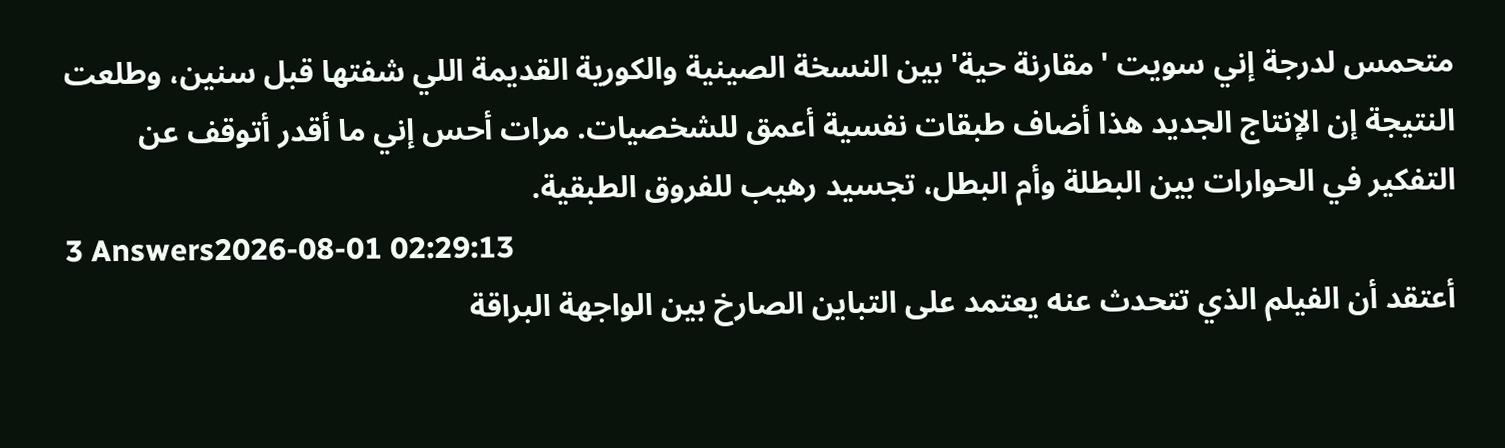متحمس لدرجة إني سويت 'مقارنة حية' بين النسخة الصينية والكورية القديمة اللي شفتها قبل سنين، وطلعت النتيجة إن الإنتاج الجديد هذا أضاف طبقات نفسية أعمق للشخصيات. مرات أحس إني ما أقدر أتوقف عن التفكير في الحوارات بين البطلة وأم البطل، تجسيد رهيب للفروق الطبقية.
3 Answers2026-08-01 02:29:13
أعتقد أن الفيلم الذي تتحدث عنه يعتمد على التباين الصارخ بين الواجهة البراقة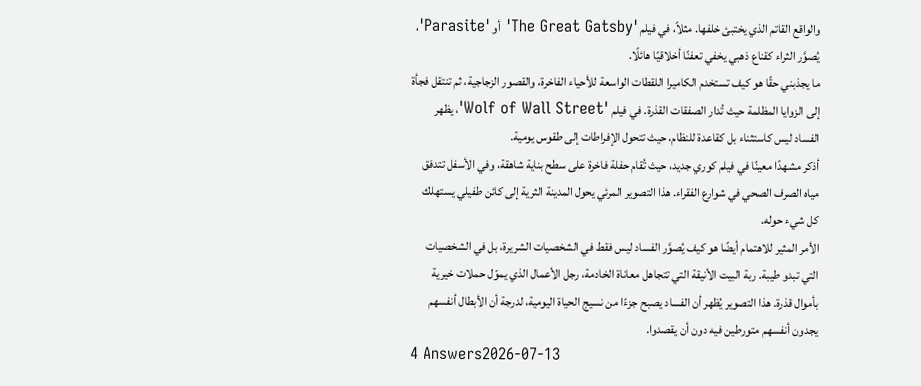والواقع القاتم الذي يختبئ خلفها. مثلاً، في فيلم 'The Great Gatsby' أو 'Parasite'، يُصوَّر الثراء كقناع ذهبي يخفي تعفنًا أخلاقيًا هائلًا.
ما يجذبني حقًا هو كيف تستخدم الكاميرا اللقطات الواسعة للأحياء الفاخرة، والقصور الزجاجية، ثم تنتقل فجأة إلى الزوايا المظلمة حيث تُدار الصفقات القذرة. في فيلم 'Wolf of Wall Street'، يظهر الفساد ليس كاستثناء بل كقاعدة للنظام، حيث تتحول الإفراطات إلى طقوس يومية.
أذكر مشهدًا معينًا في فيلم كوري جديد، حيث تُقام حفلة فاخرة على سطح بناية شاهقة، وفي الأسفل تتدفق مياه الصرف الصحي في شوارع الفقراء. هذا التصوير المرئي يحول المدينة الثرية إلى كائن طفيلي يستهلك كل شيء حوله.
الأمر المثير للاهتمام أيضًا هو كيف يُصوَّر الفساد ليس فقط في الشخصيات الشريرة، بل في الشخصيات التي تبدو طيبة. ربة البيت الأنيقة التي تتجاهل معاناة الخادمة، رجل الأعمال الذي يموّل حملات خيرية بأموال قذرة. هذا التصوير يُظهر أن الفساد يصبح جزءًا من نسيج الحياة اليومية، لدرجة أن الأبطال أنفسهم يجدون أنفسهم متورطين فيه دون أن يقصدوا.
4 Answers2026-07-13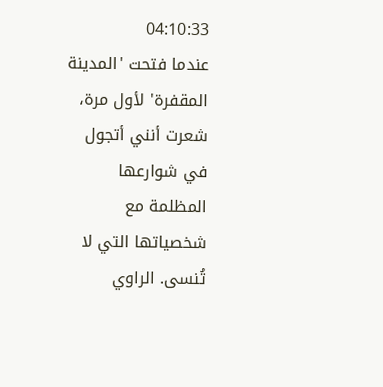04:10:33
عندما فتحت 'المدينة المقفرة' لأول مرة، شعرت أنني أتجول في شوارعها المظلمة مع شخصياتها التي لا تُنسى. الراوي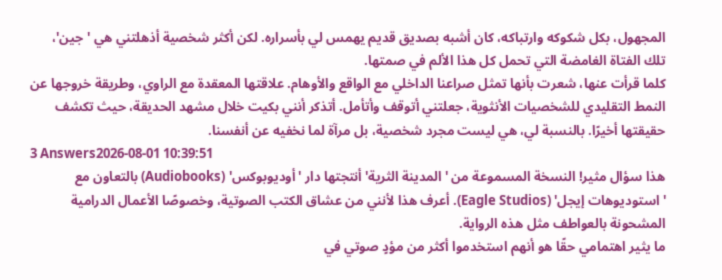المجهول، بكل شكوكه وارتباكه، كان أشبه بصديق قديم يهمس لي بأسراره. لكن أكثر شخصية أذهلتني هي 'جين'، تلك الفتاة الغامضة التي تحمل كل هذا الألم في صمتها.
كلما قرأت عنها، شعرت بأنها تمثل صراعنا الداخلي مع الواقع والأوهام. علاقتها المعقدة مع الراوي، وطريقة خروجها عن النمط التقليدي للشخصيات الأنثوية، جعلتني أتوقف وأتأمل. أتذكر أنني بكيت خلال مشهد الحديقة، حيث تكشف حقيقتها أخيرًا. بالنسبة لي، هي ليست مجرد شخصية، بل مرآة لما نخفيه عن أنفسنا.
3 Answers2026-08-01 10:39:51
هذا سؤال مثير! النسخة المسموعة من 'المدينة الثرية' أنتجتها دار 'أوديوبوكس' (Audiobooks) بالتعاون مع 'استوديوهات إيجل' (Eagle Studios). أعرف هذا لأنني من عشاق الكتب الصوتية، وخصوصًا الأعمال الدرامية المشحونة بالعواطف مثل هذه الرواية.
ما يثير اهتمامي حقًا هو أنهم استخدموا أكثر من مؤدٍ صوتي في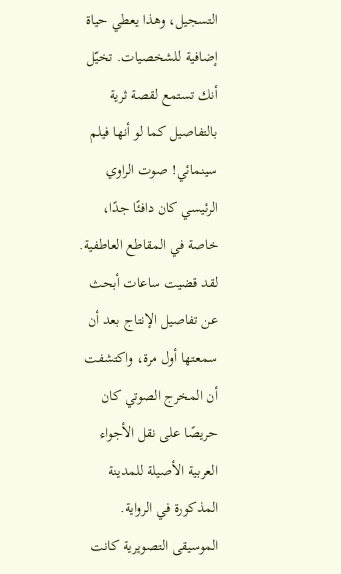التسجيل، وهذا يعطي حياة إضافية للشخصيات. تخيّل أنك تستمع لقصة ثرية بالتفاصيل كما لو أنها فيلم سينمائي! صوت الراوي الرئيسي كان دافئًا جدًا، خاصة في المقاطع العاطفية.
لقد قضيت ساعات أبحث عن تفاصيل الإنتاج بعد أن سمعتها أول مرة، واكتشفت أن المخرج الصوتي كان حريصًا على نقل الأجواء العربية الأصيلة للمدينة المذكورة في الرواية. الموسيقى التصويرية كانت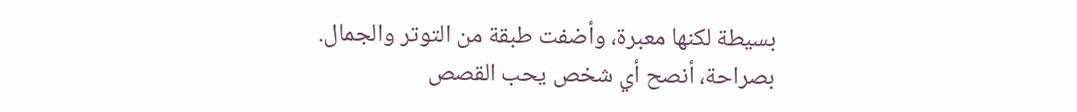بسيطة لكنها معبرة، وأضفت طبقة من التوتر والجمال.
بصراحة، أنصح أي شخص يحب القصص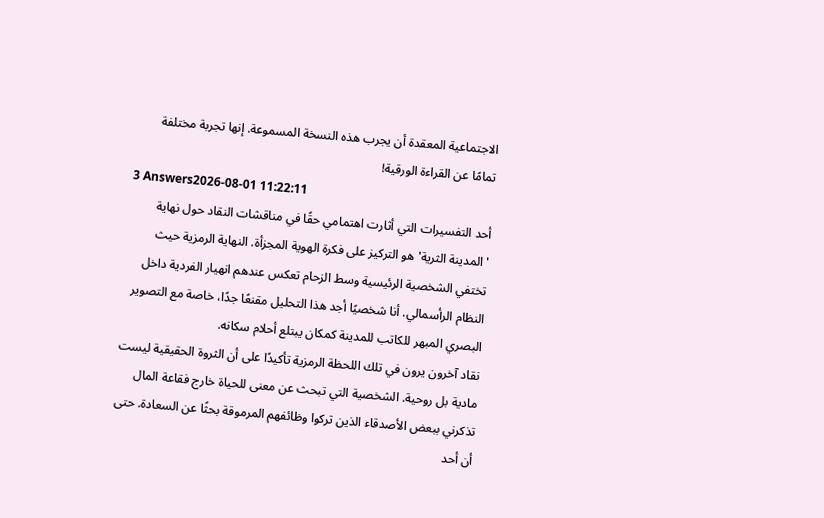الاجتماعية المعقدة أن يجرب هذه النسخة المسموعة. إنها تجربة مختلفة تمامًا عن القراءة الورقية!
3 Answers2026-08-01 11:22:11
أحد التفسيرات التي أثارت اهتمامي حقًا في مناقشات النقاد حول نهاية 'المدينة الثرية' هو التركيز على فكرة الهوية المجزأة. النهاية الرمزية حيث تختفي الشخصية الرئيسية وسط الزحام تعكس عندهم انهيار الفردية داخل النظام الرأسمالي. أنا شخصيًا أجد هذا التحليل مقنعًا جدًا، خاصة مع التصوير البصري المبهر للكاتب للمدينة كمكان يبتلع أحلام سكانه.
نقاد آخرون يرون في تلك اللحظة الرمزية تأكيدًا على أن الثروة الحقيقية ليست مادية بل روحية. الشخصية التي تبحث عن معنى للحياة خارج فقاعة المال تذكرني ببعض الأصدقاء الذين تركوا وظائفهم المرموقة بحثًا عن السعادة. حتى أن أحد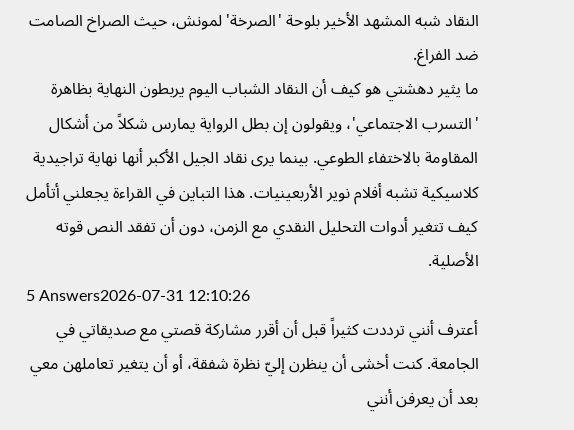النقاد شبه المشهد الأخير بلوحة 'الصرخة' لمونش، حيث الصراخ الصامت ضد الفراغ.
ما يثير دهشتي هو كيف أن النقاد الشباب اليوم يربطون النهاية بظاهرة 'التسرب الاجتماعي'، ويقولون إن بطل الرواية يمارس شكلاً من أشكال المقاومة بالاختفاء الطوعي. بينما يرى نقاد الجيل الأكبر أنها نهاية تراجيدية كلاسيكية تشبه أفلام نوير الأربعينيات. هذا التباين في القراءة يجعلني أتأمل كيف تتغير أدوات التحليل النقدي مع الزمن، دون أن تفقد النص قوته الأصلية.
5 Answers2026-07-31 12:10:26
أعترف أنني ترددت كثيراً قبل أن أقرر مشاركة قصتي مع صديقاتي في الجامعة. كنت أخشى أن ينظرن إليّ نظرة شفقة، أو أن يتغير تعاملهن معي بعد أن يعرفن أنني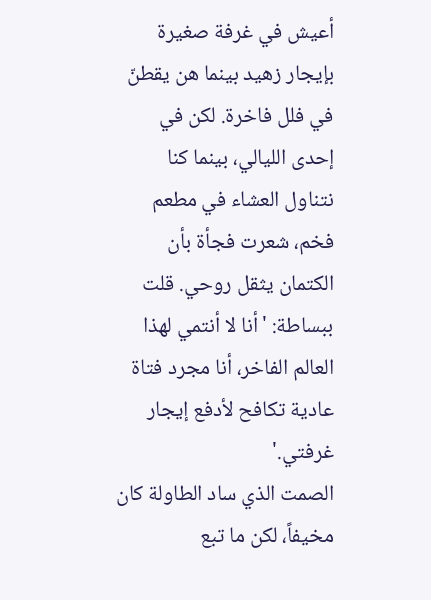أعيش في غرفة صغيرة بإيجار زهيد بينما هن يقطنّ في فلل فاخرة. لكن في إحدى الليالي، بينما كنا نتناول العشاء في مطعم فخم، شعرت فجأة بأن الكتمان يثقل روحي. قلت ببساطة: 'أنا لا أنتمي لهذا العالم الفاخر، أنا مجرد فتاة عادية تكافح لأدفع إيجار غرفتي.'
الصمت الذي ساد الطاولة كان مخيفاً، لكن ما تبع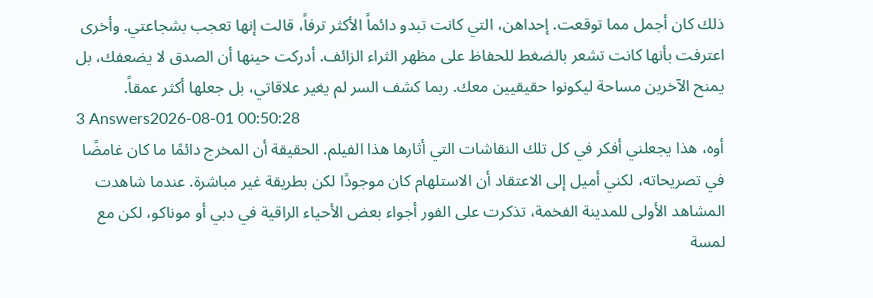ذلك كان أجمل مما توقعت. إحداهن، التي كانت تبدو دائماً الأكثر ترفاً، قالت إنها تعجب بشجاعتي. وأخرى اعترفت بأنها كانت تشعر بالضغط للحفاظ على مظهر الثراء الزائف. أدركت حينها أن الصدق لا يضعفك، بل يمنح الآخرين مساحة ليكونوا حقيقيين معك. ربما كشف السر لم يغير علاقاتي، بل جعلها أكثر عمقاً.
3 Answers2026-08-01 00:50:28
أوه، هذا يجعلني أفكر في كل تلك النقاشات التي أثارها هذا الفيلم. الحقيقة أن المخرج دائمًا ما كان غامضًا في تصريحاته، لكني أميل إلى الاعتقاد أن الاستلهام كان موجودًا لكن بطريقة غير مباشرة. عندما شاهدت المشاهد الأولى للمدينة الفخمة، تذكرت على الفور أجواء بعض الأحياء الراقية في دبي أو موناكو، لكن مع لمسة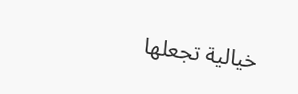خيالية تجعلها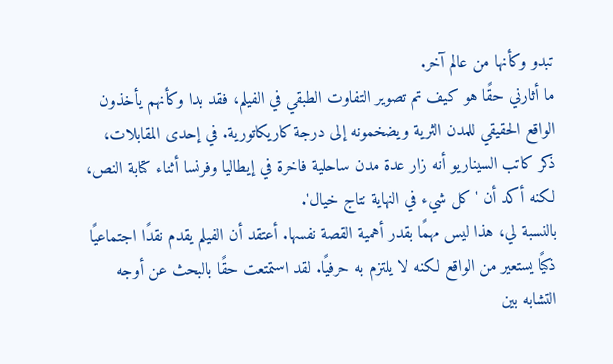تبدو وكأنها من عالم آخر.
ما أثارني حقًا هو كيف تم تصوير التفاوت الطبقي في الفيلم، فقد بدا وكأنهم يأخذون الواقع الحقيقي للمدن الثرية ويضخمونه إلى درجة كاريكاتورية. في إحدى المقابلات، ذكر كاتب السيناريو أنه زار عدة مدن ساحلية فاخرة في إيطاليا وفرنسا أثناء كتابة النص، لكنه أكد أن 'كل شيء في النهاية نتاج خيال'.
بالنسبة لي، هذا ليس مهمًا بقدر أهمية القصة نفسها. أعتقد أن الفيلم يقدم نقدًا اجتماعيًا ذكيًا يستعير من الواقع لكنه لا يلتزم به حرفيًا. لقد استمتعت حقًا بالبحث عن أوجه التشابه بين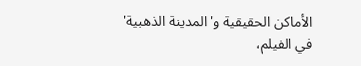الأماكن الحقيقية و'المدينة الذهبية' في الفيلم،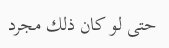حتى لو كان ذلك مجرد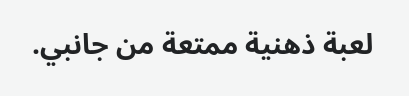لعبة ذهنية ممتعة من جانبي.